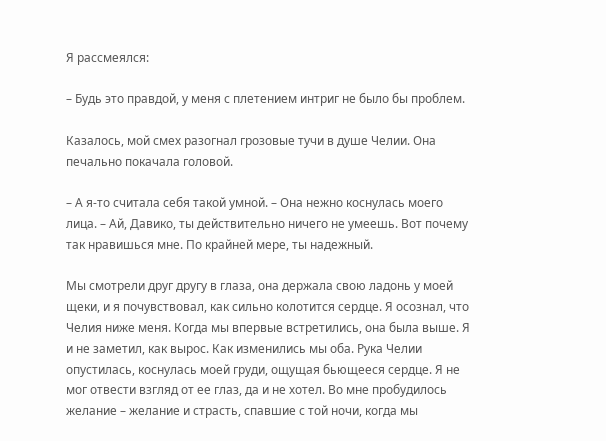Я рассмеялся:

– Будь это правдой, у меня с плетением интриг не было бы проблем.

Казалось, мой смех разогнал грозовые тучи в душе Челии. Она печально покачала головой.

– А я-то считала себя такой умной. – Она нежно коснулась моего лица. – Ай, Давико, ты действительно ничего не умеешь. Вот почему так нравишься мне. По крайней мере, ты надежный.

Мы смотрели друг другу в глаза, она держала свою ладонь у моей щеки, и я почувствовал, как сильно колотится сердце. Я осознал, что Челия ниже меня. Когда мы впервые встретились, она была выше. Я и не заметил, как вырос. Как изменились мы оба. Рука Челии опустилась, коснулась моей груди, ощущая бьющееся сердце. Я не мог отвести взгляд от ее глаз, да и не хотел. Во мне пробудилось желание – желание и страсть, спавшие с той ночи, когда мы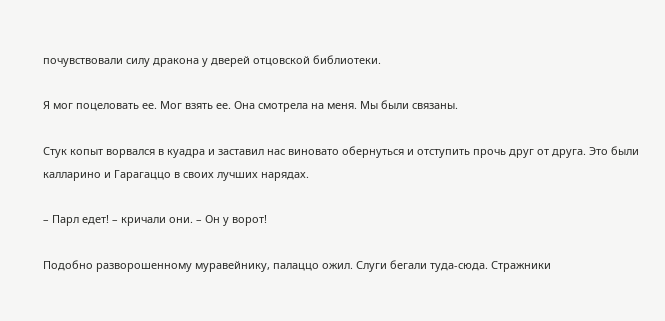почувствовали силу дракона у дверей отцовской библиотеки.

Я мог поцеловать ее. Мог взять ее. Она смотрела на меня. Мы были связаны.

Стук копыт ворвался в куадра и заставил нас виновато обернуться и отступить прочь друг от друга. Это были калларино и Гарагаццо в своих лучших нарядах.

– Парл едет! – кричали они. – Он у ворот!

Подобно разворошенному муравейнику, палаццо ожил. Слуги бегали туда-сюда. Стражники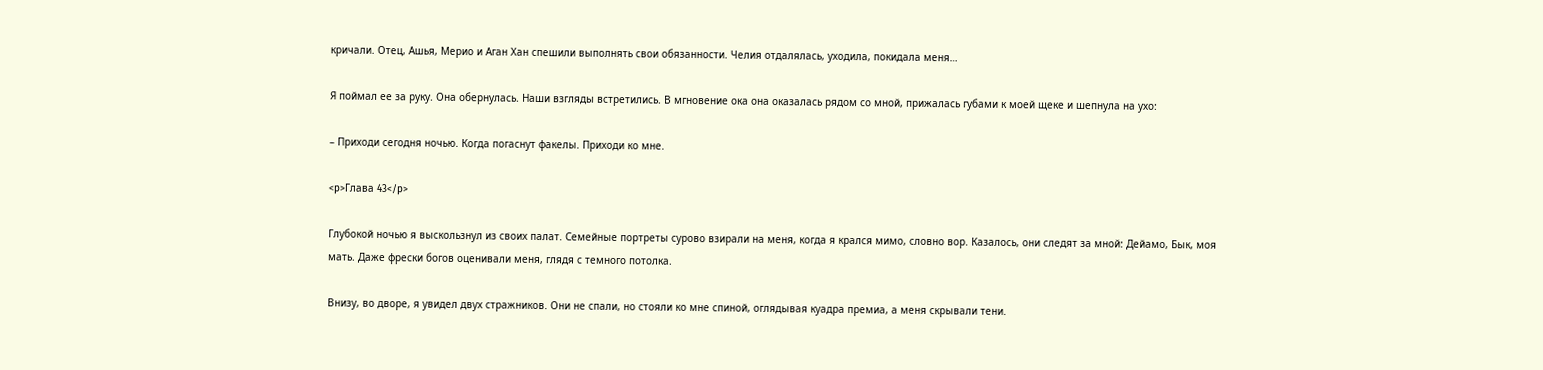кричали. Отец, Ашья, Мерио и Аган Хан спешили выполнять свои обязанности. Челия отдалялась, уходила, покидала меня…

Я поймал ее за руку. Она обернулась. Наши взгляды встретились. В мгновение ока она оказалась рядом со мной, прижалась губами к моей щеке и шепнула на ухо:

– Приходи сегодня ночью. Когда погаснут факелы. Приходи ко мне.

<p>Глава 43</p>

Глубокой ночью я выскользнул из своих палат. Семейные портреты сурово взирали на меня, когда я крался мимо, словно вор. Казалось, они следят за мной: Дейамо, Бык, моя мать. Даже фрески богов оценивали меня, глядя с темного потолка.

Внизу, во дворе, я увидел двух стражников. Они не спали, но стояли ко мне спиной, оглядывая куадра премиа, а меня скрывали тени.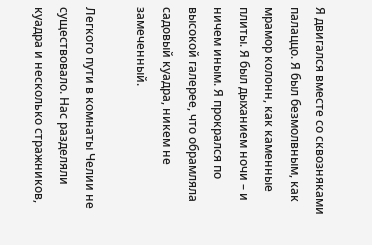Я двигался вместе со сквозняками палаццо. Я был безмолвным, как мрамор колонн, как каменные плиты. Я был дыханием ночи – и ничем иным. Я прокрался по высокой галерее, что обрамляла садовый куадра, никем не замеченный.

Легкого пути в комнаты Челии не существовало. Нас разделяли куадра и несколько стражников,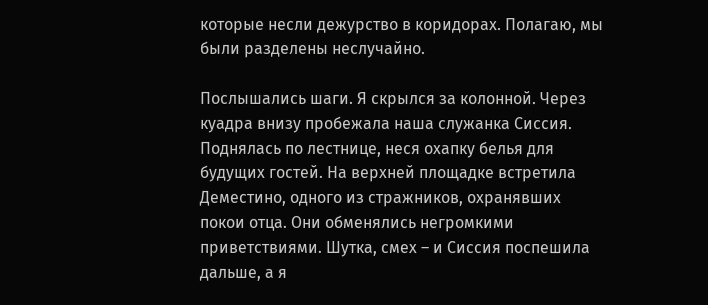которые несли дежурство в коридорах. Полагаю, мы были разделены неслучайно.

Послышались шаги. Я скрылся за колонной. Через куадра внизу пробежала наша служанка Сиссия. Поднялась по лестнице, неся охапку белья для будущих гостей. На верхней площадке встретила Деместино, одного из стражников, охранявших покои отца. Они обменялись негромкими приветствиями. Шутка, смех – и Сиссия поспешила дальше, а я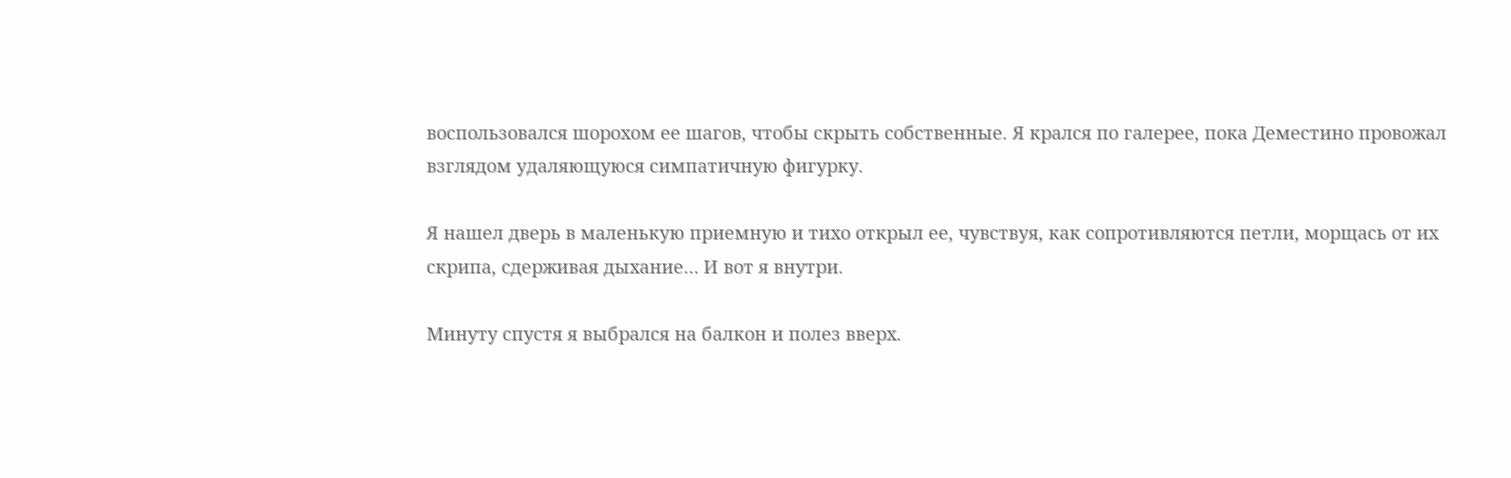воспользовался шорохом ее шагов, чтобы скрыть собственные. Я крался по галерее, пока Деместино провожал взглядом удаляющуюся симпатичную фигурку.

Я нашел дверь в маленькую приемную и тихо открыл ее, чувствуя, как сопротивляются петли, морщась от их скрипа, сдерживая дыхание… И вот я внутри.

Минуту спустя я выбрался на балкон и полез вверх.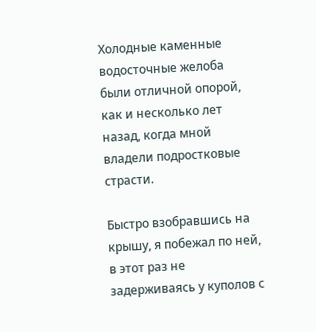Холодные каменные водосточные желоба были отличной опорой, как и несколько лет назад, когда мной владели подростковые страсти.

Быстро взобравшись на крышу, я побежал по ней, в этот раз не задерживаясь у куполов с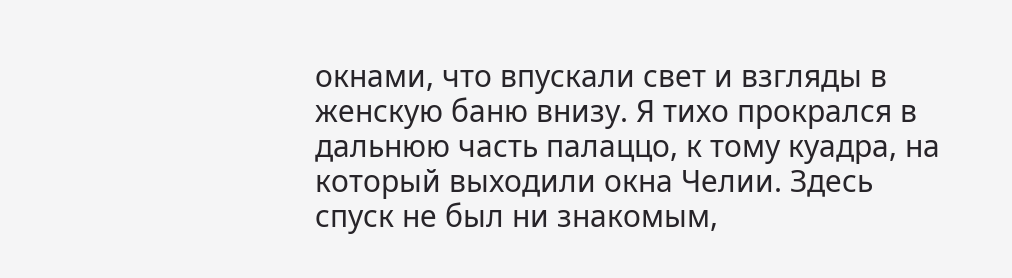окнами, что впускали свет и взгляды в женскую баню внизу. Я тихо прокрался в дальнюю часть палаццо, к тому куадра, на который выходили окна Челии. Здесь спуск не был ни знакомым,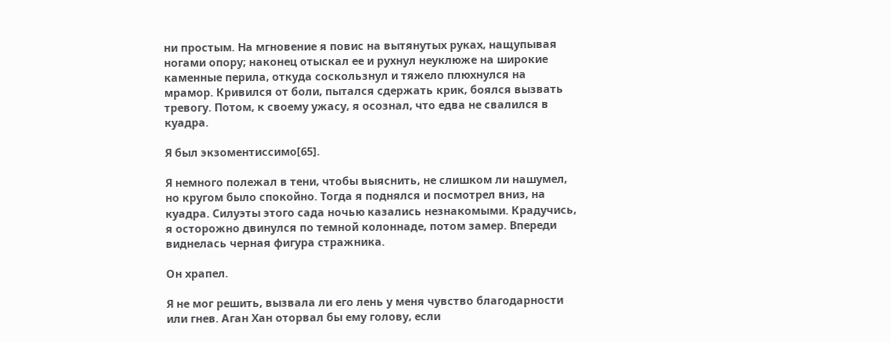ни простым. На мгновение я повис на вытянутых руках, нащупывая ногами опору; наконец отыскал ее и рухнул неуклюже на широкие каменные перила, откуда соскользнул и тяжело плюхнулся на мрамор. Кривился от боли, пытался сдержать крик, боялся вызвать тревогу. Потом, к своему ужасу, я осознал, что едва не свалился в куадра.

Я был экзоментиссимо[65].

Я немного полежал в тени, чтобы выяснить, не слишком ли нашумел, но кругом было спокойно. Тогда я поднялся и посмотрел вниз, на куадра. Силуэты этого сада ночью казались незнакомыми. Крадучись, я осторожно двинулся по темной колоннаде, потом замер. Впереди виднелась черная фигура стражника.

Он храпел.

Я не мог решить, вызвала ли его лень у меня чувство благодарности или гнев. Аган Хан оторвал бы ему голову, если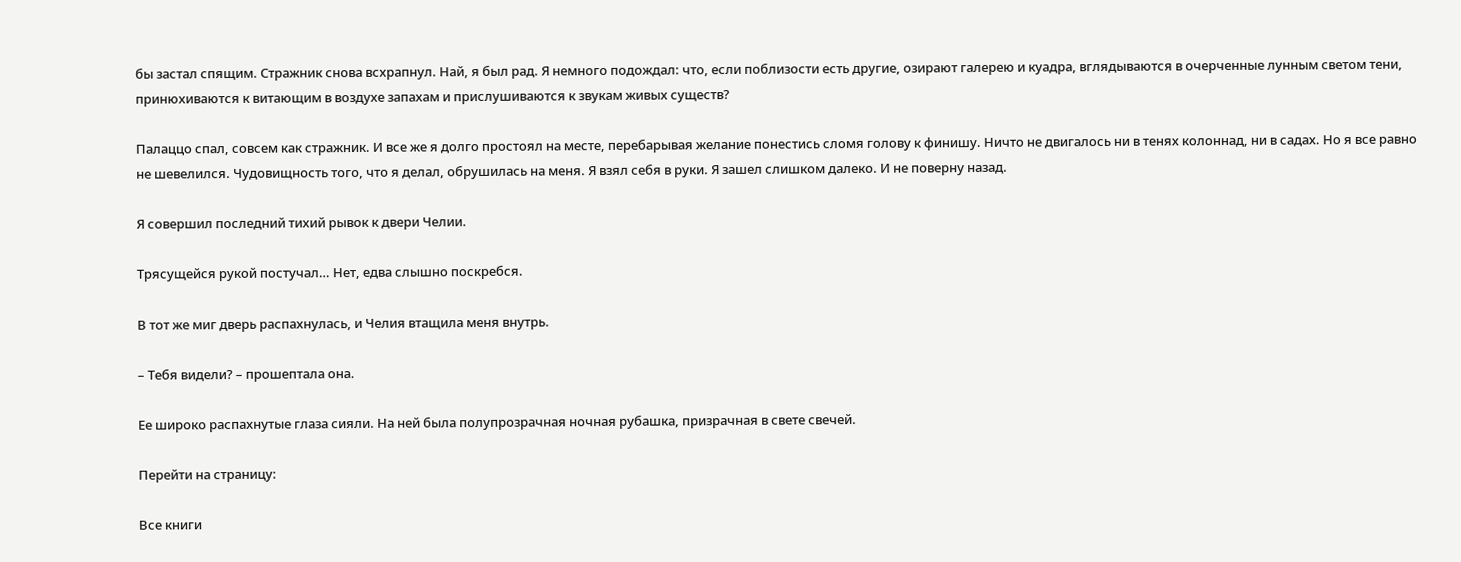бы застал спящим. Стражник снова всхрапнул. Най, я был рад. Я немного подождал: что, если поблизости есть другие, озирают галерею и куадра, вглядываются в очерченные лунным светом тени, принюхиваются к витающим в воздухе запахам и прислушиваются к звукам живых существ?

Палаццо спал, совсем как стражник. И все же я долго простоял на месте, перебарывая желание понестись сломя голову к финишу. Ничто не двигалось ни в тенях колоннад, ни в садах. Но я все равно не шевелился. Чудовищность того, что я делал, обрушилась на меня. Я взял себя в руки. Я зашел слишком далеко. И не поверну назад.

Я совершил последний тихий рывок к двери Челии.

Трясущейся рукой постучал… Нет, едва слышно поскребся.

В тот же миг дверь распахнулась, и Челия втащила меня внутрь.

– Тебя видели? – прошептала она.

Ее широко распахнутые глаза сияли. На ней была полупрозрачная ночная рубашка, призрачная в свете свечей.

Перейти на страницу:

Все книги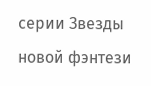серии Звезды новой фэнтези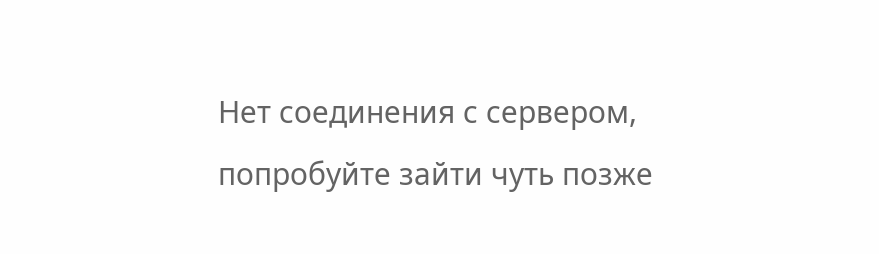Нет соединения с сервером, попробуйте зайти чуть позже